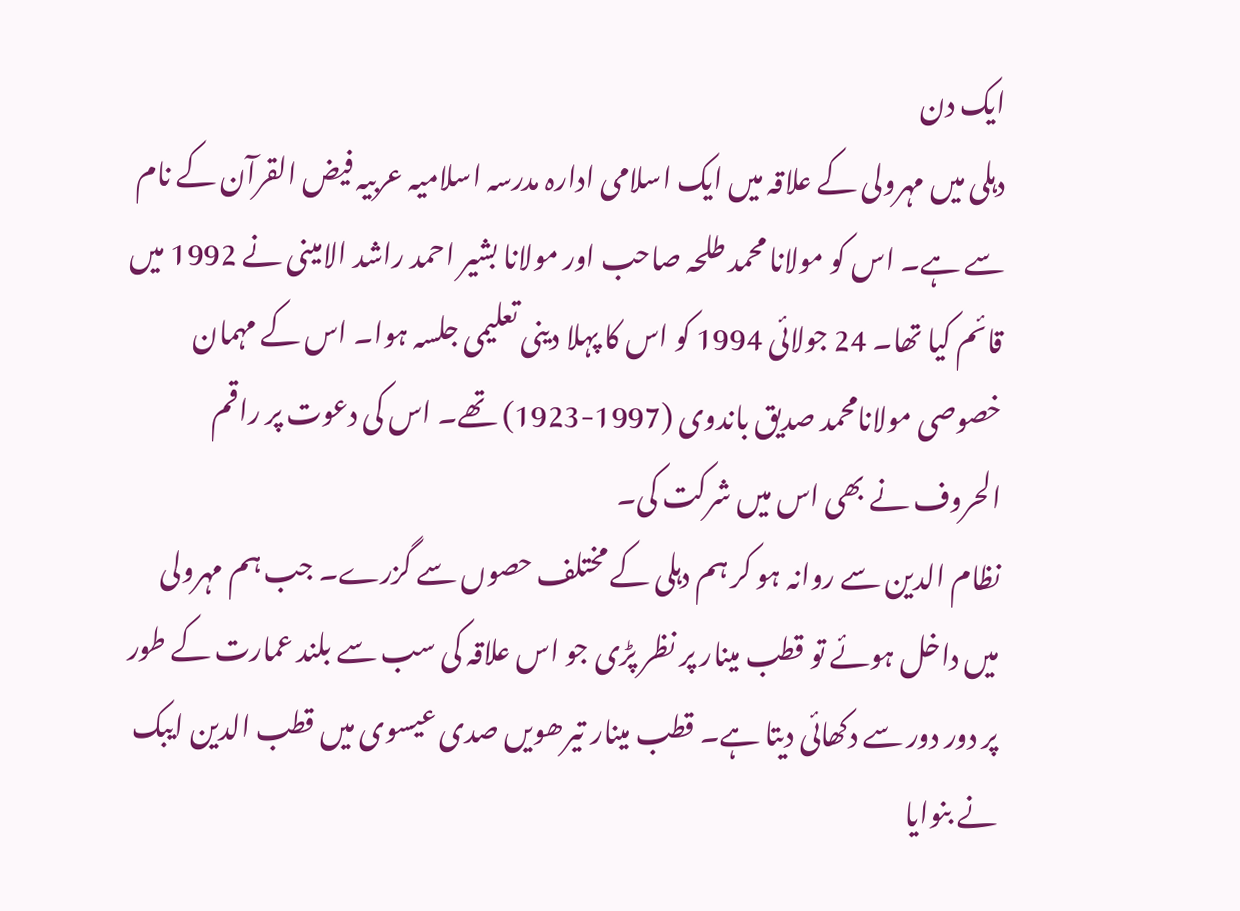ایک دن
دہلی میں مہرولی کے علاقہ میں ایک اسلامی ادارہ مدرسہ اسلامیہ عربیہ فیض القرآن کے نام سے ہے۔ اس کو مولانا محمد طلحہ صاحب اور مولانا بشیر احمد راشد الامینی نے 1992 میں قائم کیا تھا۔ 24 جولائی 1994 کو اس کا پہلا دینی تعلیمی جلسہ ہوا۔ اس کے مہمان خصوصی مولانامحمد صدیق باندوی (1997-1923) تھے۔ اس کی دعوت پر راقم الحروف نے بھی اس میں شرکت کی۔
نظام الدین سے روانہ ہو کر ہم دہلی کے مختلف حصوں سے گزرے۔ جب ہم مہرولی میں داخل ہوئے تو قطب مینار پر نظر پڑی جو اس علاقہ کی سب سے بلند عمارت کے طور پر دور دور سے دکھائی دیتا ہے۔ قطب مینار تیرھویں صدی عیسوی میں قطب الدین ایبک نے بنوایا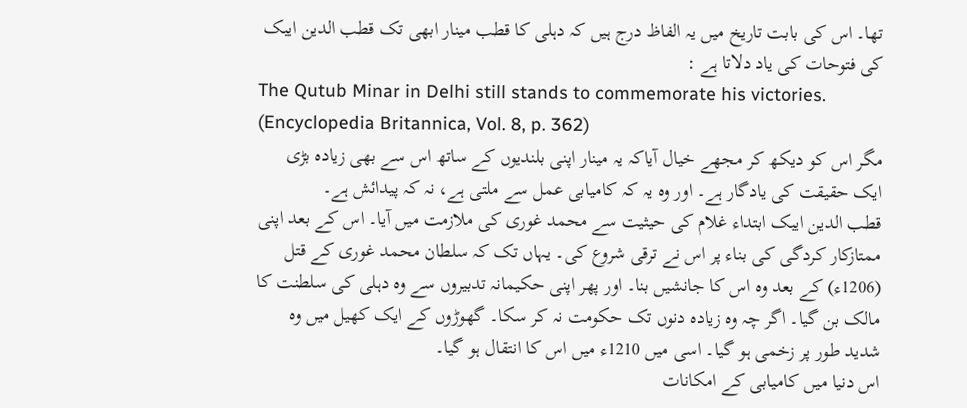تھا۔ اس کی بابت تاریخ میں یہ الفاظ درج ہیں کہ دہلی کا قطب مینار ابھی تک قطب الدین ایبک کی فتوحات کی یاد دلاتا ہے :
The Qutub Minar in Delhi still stands to commemorate his victories. (Encyclopedia Britannica, Vol. 8, p. 362)
مگر اس کو دیکھ کر مجھے خیال آیاکہ یہ مینار اپنی بلندیوں کے ساتھ اس سے بھی زیادہ بڑی ایک حقیقت کی یادگار ہے۔ اور وہ یہ کہ کامیابی عمل سے ملتی ہے، نہ کہ پیدائش ہے۔
قطب الدین ایبک ابتداء غلام کی حیثیت سے محمد غوری کی ملازمت میں آیا۔ اس کے بعد اپنی ممتازکار کردگی کی بناء پر اس نے ترقی شروع کی۔ یہاں تک کہ سلطان محمد غوری کے قتل (1206ء) کے بعد وہ اس کا جانشیں بنا۔ اور پھر اپنی حکیمانہ تدبیروں سے وہ دہلی کی سلطنت کا مالک بن گیا۔ اگر چہ وہ زیادہ دنوں تک حکومت نہ کر سکا۔ گھوڑوں کے ایک کھیل میں وہ شدید طور پر زخمی ہو گیا۔ اسی میں 1210ء میں اس کا انتقال ہو گیا۔
اس دنیا میں کامیابی کے امکانات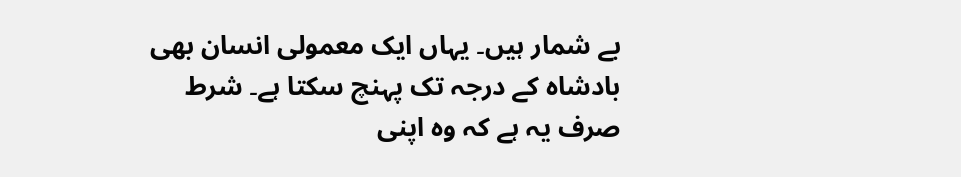بے شمار ہیں۔ یہاں ایک معمولی انسان بھی بادشاہ کے درجہ تک پہنچ سکتا ہے۔ شرط صرف یہ ہے کہ وہ اپنی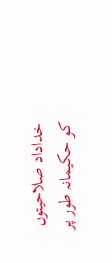خداداد صلاحیتوں کو حکیمانہ طور پر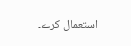استعمال کرے۔